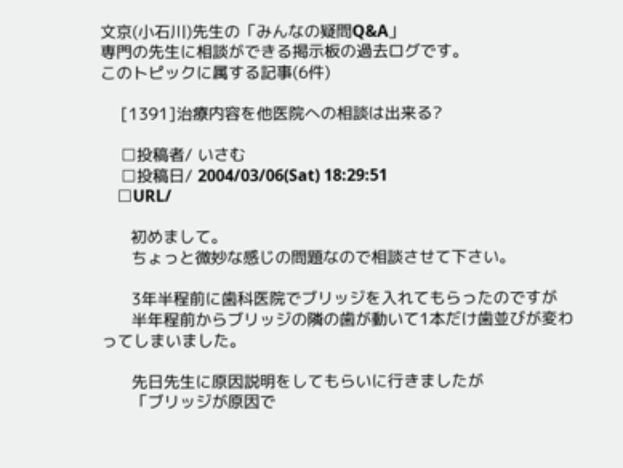文京(小石川)先生の「みんなの疑問Q&A」
専門の先生に相談ができる掲示板の過去ログです。
このトピックに属する記事(6件)

    [1391]治療内容を他医院への相談は出来る?

    □投稿者/ いさむ
    □投稿日/ 2004/03/06(Sat) 18:29:51
    □URL/

      初めまして。
      ちょっと微妙な感じの問題なので相談させて下さい。

      3年半程前に歯科医院でブリッジを入れてもらったのですが
      半年程前からブリッジの隣の歯が動いて1本だけ歯並びが変わってしまいました。

      先日先生に原因説明をしてもらいに行きましたが
      「ブリッジが原因で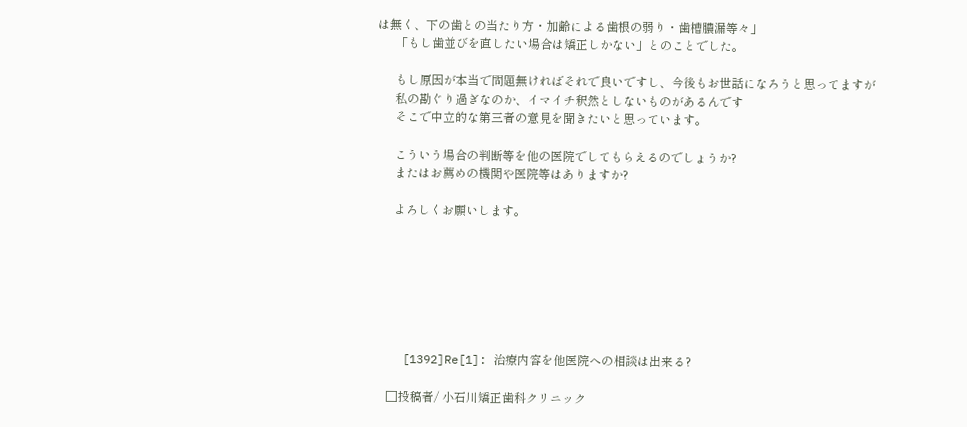は無く、下の歯との当たり方・加齢による歯根の弱り・歯槽膿漏等々」
      「もし歯並びを直したい場合は矯正しかない」とのことでした。

      もし原因が本当で問題無ければそれで良いですし、今後もお世話になろうと思ってますが
      私の勘ぐり過ぎなのか、イマイチ釈然としないものがあるんです
      そこで中立的な第三者の意見を聞きたいと思っています。

      こういう場合の判断等を他の医院でしてもらえるのでしょうか?
      またはお薦めの機関や医院等はありますか?

      よろしくお願いします。







    [1392]Re[1]: 治療内容を他医院への相談は出来る?

    □投稿者/ 小石川矯正歯科クリニック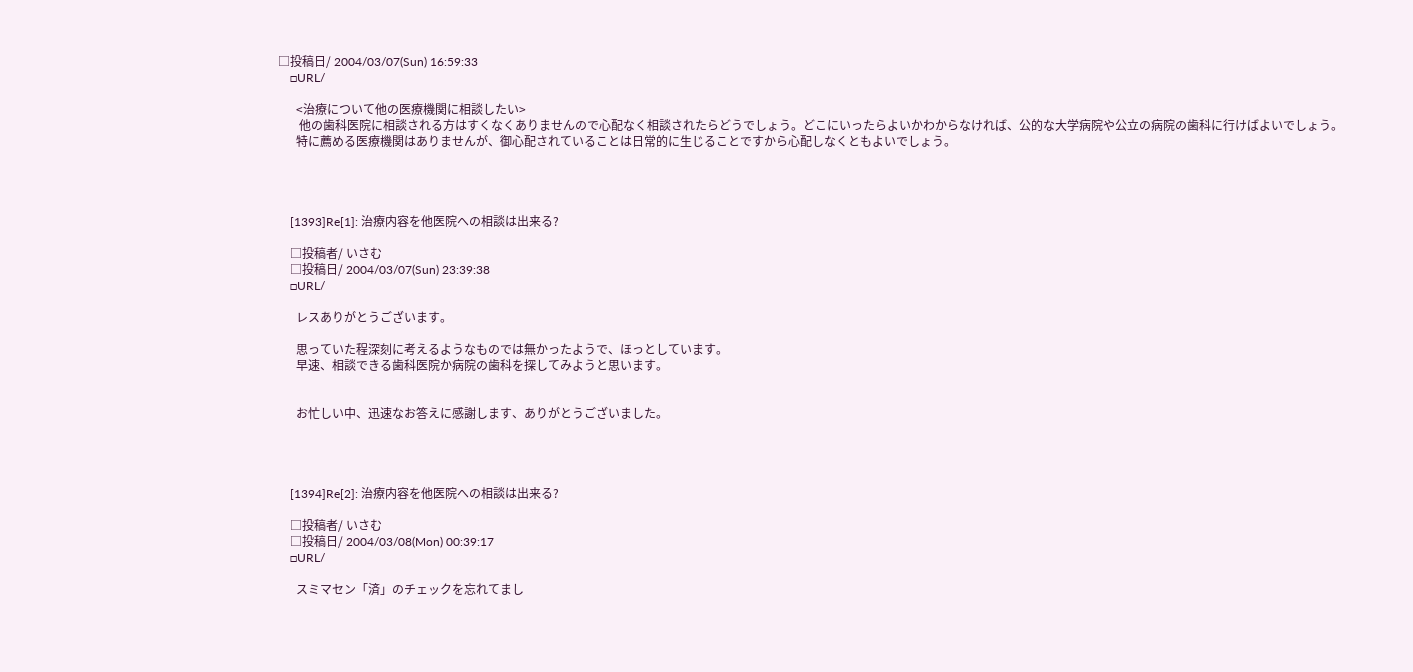□投稿日/ 2004/03/07(Sun) 16:59:33
    □URL/

      <治療について他の医療機関に相談したい>
       他の歯科医院に相談される方はすくなくありませんので心配なく相談されたらどうでしょう。どこにいったらよいかわからなければ、公的な大学病院や公立の病院の歯科に行けばよいでしょう。
      特に薦める医療機関はありませんが、御心配されていることは日常的に生じることですから心配しなくともよいでしょう。




    [1393]Re[1]: 治療内容を他医院への相談は出来る?

    □投稿者/ いさむ
    □投稿日/ 2004/03/07(Sun) 23:39:38
    □URL/

      レスありがとうございます。

      思っていた程深刻に考えるようなものでは無かったようで、ほっとしています。
      早速、相談できる歯科医院か病院の歯科を探してみようと思います。


      お忙しい中、迅速なお答えに感謝します、ありがとうございました。




    [1394]Re[2]: 治療内容を他医院への相談は出来る?

    □投稿者/ いさむ
    □投稿日/ 2004/03/08(Mon) 00:39:17
    □URL/

      スミマセン「済」のチェックを忘れてまし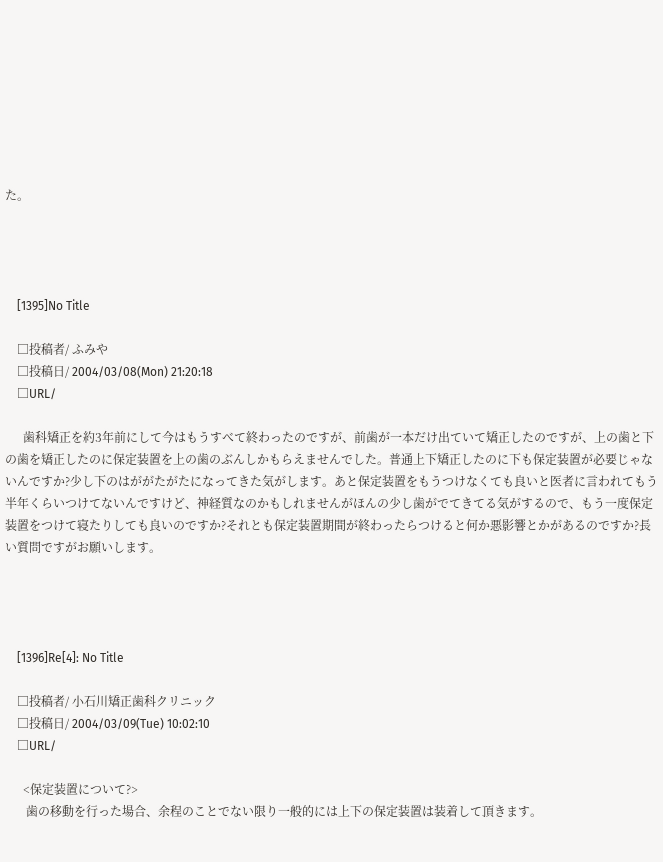た。




    [1395]No Title

    □投稿者/ ふみや
    □投稿日/ 2004/03/08(Mon) 21:20:18
    □URL/

      歯科矯正を約3年前にして今はもうすべて終わったのですが、前歯が一本だけ出ていて矯正したのですが、上の歯と下の歯を矯正したのに保定装置を上の歯のぶんしかもらえませんでした。普通上下矯正したのに下も保定装置が必要じゃないんですか?少し下のはががたがたになってきた気がします。あと保定装置をもうつけなくても良いと医者に言われてもう半年くらいつけてないんですけど、神経質なのかもしれませんがほんの少し歯がでてきてる気がするので、もう一度保定装置をつけて寝たりしても良いのですか?それとも保定装置期間が終わったらつけると何か悪影響とかがあるのですか?長い質問ですがお願いします。




    [1396]Re[4]: No Title

    □投稿者/ 小石川矯正歯科クリニック
    □投稿日/ 2004/03/09(Tue) 10:02:10
    □URL/

      <保定装置について?>
       歯の移動を行った場合、余程のことでない限り一般的には上下の保定装置は装着して頂きます。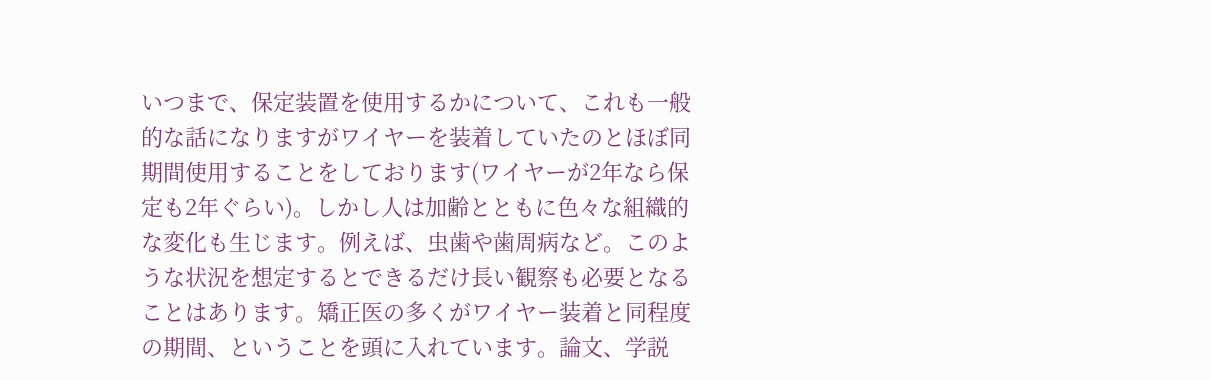いつまで、保定装置を使用するかについて、これも一般的な話になりますがワイヤーを装着していたのとほぼ同期間使用することをしております(ワイヤーが2年なら保定も2年ぐらい)。しかし人は加齢とともに色々な組織的な変化も生じます。例えば、虫歯や歯周病など。このような状況を想定するとできるだけ長い観察も必要となることはあります。矯正医の多くがワイヤー装着と同程度の期間、ということを頭に入れています。論文、学説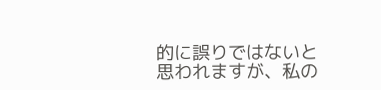的に誤りではないと思われますが、私の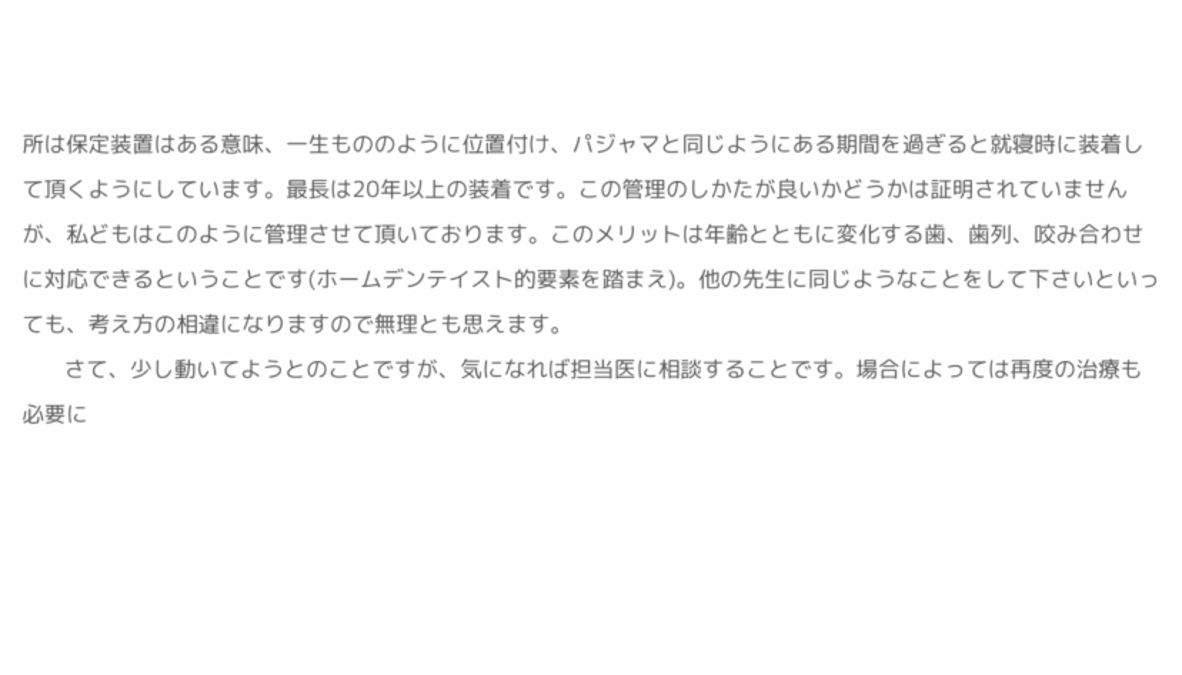所は保定装置はある意味、一生もののように位置付け、パジャマと同じようにある期間を過ぎると就寝時に装着して頂くようにしています。最長は20年以上の装着です。この管理のしかたが良いかどうかは証明されていませんが、私どもはこのように管理させて頂いております。このメリットは年齢とともに変化する歯、歯列、咬み合わせに対応できるということです(ホームデンテイスト的要素を踏まえ)。他の先生に同じようなことをして下さいといっても、考え方の相違になりますので無理とも思えます。
       さて、少し動いてようとのことですが、気になれば担当医に相談することです。場合によっては再度の治療も必要に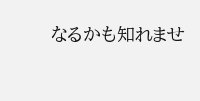なるかも知れませ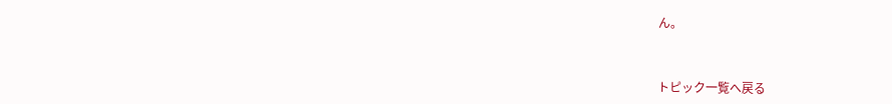ん。



トピック一覧へ戻る